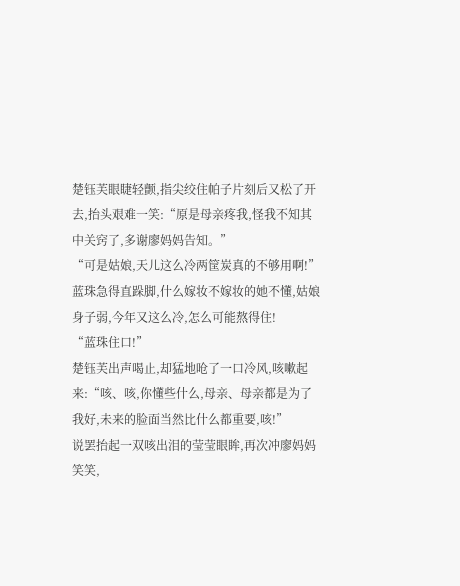楚钰芙眼睫轻颤,指尖绞住帕子片刻后又松了开去,抬头艰难一笑:“原是母亲疼我,怪我不知其中关窍了,多谢廖妈妈告知。”
“可是姑娘,天儿这么冷两筐炭真的不够用啊!”蓝珠急得直跺脚,什么嫁妆不嫁妆的她不懂,姑娘身子弱,今年又这么冷,怎么可能熬得住!
“蓝珠住口!”
楚钰芙出声喝止,却猛地呛了一口冷风,咳嗽起来:“咳、咳,你懂些什么,母亲、母亲都是为了我好,未来的脸面当然比什么都重要,咳!”
说罢抬起一双咳出泪的莹莹眼眸,再次冲廖妈妈笑笑,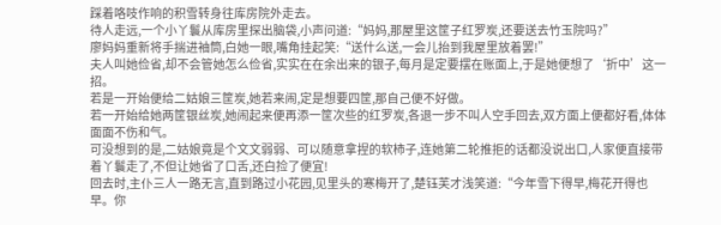踩着咯吱作响的积雪转身往库房院外走去。
待人走远,一个小丫鬟从库房里探出脑袋,小声问道:“妈妈,那屋里这筐子红罗炭,还要送去竹玉院吗?”
廖妈妈重新将手揣进袖筒,白她一眼,嘴角挂起笑:“送什么送,一会儿抬到我屋里放着罢!”
夫人叫她俭省,却不会管她怎么俭省,实实在在余出来的银子,每月是定要摆在账面上,于是她便想了‘折中’这一招。
若是一开始便给二姑娘三筐炭,她若来闹,定是想要四筐,那自己便不好做。
若一开始给她两筐银丝炭,她闹起来便再添一筐次些的红罗炭,各退一步不叫人空手回去,双方面上便都好看,体体面面不伤和气。
可没想到的是,二姑娘竟是个文文弱弱、可以随意拿捏的软柿子,连她第二轮推拒的话都没说出口,人家便直接带着丫鬟走了,不但让她省了口舌,还白捡了便宜!
回去时,主仆三人一路无言,直到路过小花园,见里头的寒梅开了,楚钰芙才浅笑道:“今年雪下得早,梅花开得也早。你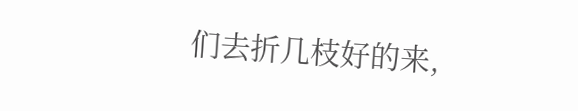们去折几枝好的来,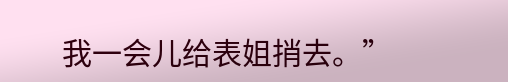我一会儿给表姐捎去。”